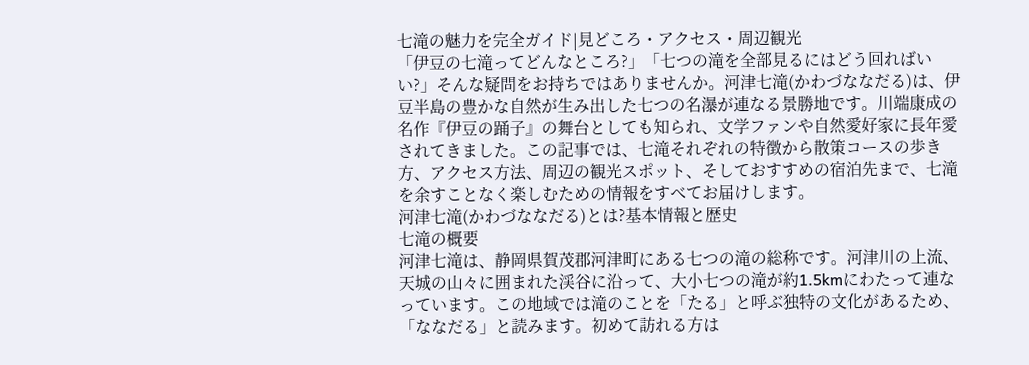七滝の魅力を完全ガイド|見どころ・アクセス・周辺観光
「伊豆の七滝ってどんなところ?」「七つの滝を全部見るにはどう回ればいい?」そんな疑問をお持ちではありませんか。河津七滝(かわづななだる)は、伊豆半島の豊かな自然が生み出した七つの名瀑が連なる景勝地です。川端康成の名作『伊豆の踊子』の舞台としても知られ、文学ファンや自然愛好家に長年愛されてきました。この記事では、七滝それぞれの特徴から散策コースの歩き方、アクセス方法、周辺の観光スポット、そしておすすめの宿泊先まで、七滝を余すことなく楽しむための情報をすべてお届けします。
河津七滝(かわづななだる)とは?基本情報と歴史
七滝の概要
河津七滝は、静岡県賀茂郡河津町にある七つの滝の総称です。河津川の上流、天城の山々に囲まれた渓谷に沿って、大小七つの滝が約1.5kmにわたって連なっています。この地域では滝のことを「たる」と呼ぶ独特の文化があるため、「ななだる」と読みます。初めて訪れる方は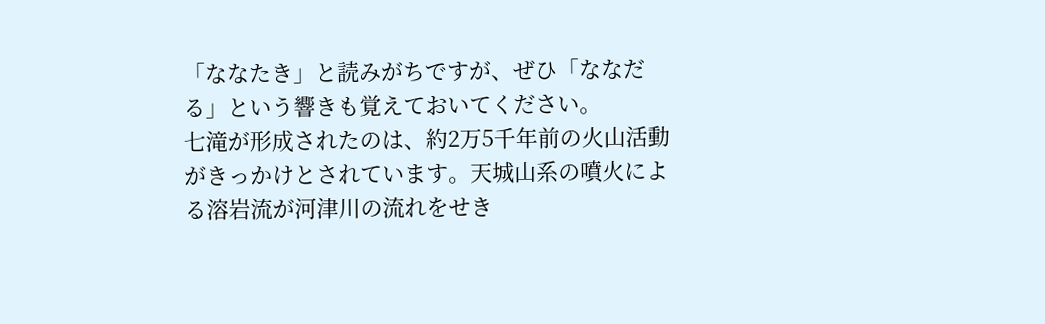「ななたき」と読みがちですが、ぜひ「ななだる」という響きも覚えておいてください。
七滝が形成されたのは、約2万5千年前の火山活動がきっかけとされています。天城山系の噴火による溶岩流が河津川の流れをせき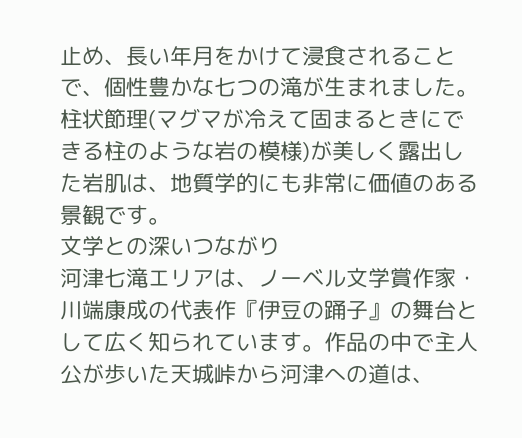止め、長い年月をかけて浸食されることで、個性豊かな七つの滝が生まれました。柱状節理(マグマが冷えて固まるときにできる柱のような岩の模様)が美しく露出した岩肌は、地質学的にも非常に価値のある景観です。
文学との深いつながり
河津七滝エリアは、ノーベル文学賞作家・川端康成の代表作『伊豆の踊子』の舞台として広く知られています。作品の中で主人公が歩いた天城峠から河津への道は、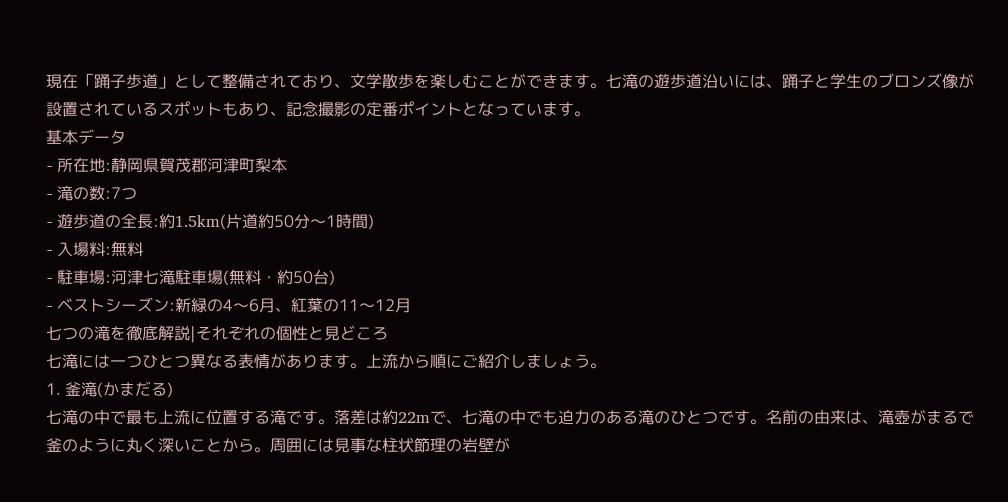現在「踊子歩道」として整備されており、文学散歩を楽しむことができます。七滝の遊歩道沿いには、踊子と学生のブロンズ像が設置されているスポットもあり、記念撮影の定番ポイントとなっています。
基本データ
- 所在地:静岡県賀茂郡河津町梨本
- 滝の数:7つ
- 遊歩道の全長:約1.5km(片道約50分〜1時間)
- 入場料:無料
- 駐車場:河津七滝駐車場(無料・約50台)
- ベストシーズン:新緑の4〜6月、紅葉の11〜12月
七つの滝を徹底解説|それぞれの個性と見どころ
七滝には一つひとつ異なる表情があります。上流から順にご紹介しましょう。
1. 釜滝(かまだる)
七滝の中で最も上流に位置する滝です。落差は約22mで、七滝の中でも迫力のある滝のひとつです。名前の由来は、滝壺がまるで釜のように丸く深いことから。周囲には見事な柱状節理の岩壁が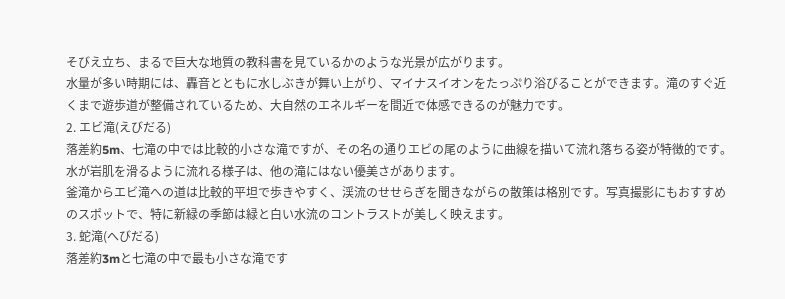そびえ立ち、まるで巨大な地質の教科書を見ているかのような光景が広がります。
水量が多い時期には、轟音とともに水しぶきが舞い上がり、マイナスイオンをたっぷり浴びることができます。滝のすぐ近くまで遊歩道が整備されているため、大自然のエネルギーを間近で体感できるのが魅力です。
2. エビ滝(えびだる)
落差約5m、七滝の中では比較的小さな滝ですが、その名の通りエビの尾のように曲線を描いて流れ落ちる姿が特徴的です。水が岩肌を滑るように流れる様子は、他の滝にはない優美さがあります。
釜滝からエビ滝への道は比較的平坦で歩きやすく、渓流のせせらぎを聞きながらの散策は格別です。写真撮影にもおすすめのスポットで、特に新緑の季節は緑と白い水流のコントラストが美しく映えます。
3. 蛇滝(へびだる)
落差約3mと七滝の中で最も小さな滝です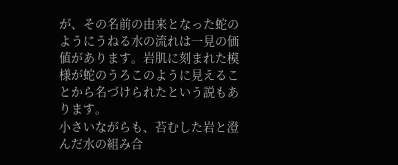が、その名前の由来となった蛇のようにうねる水の流れは一見の価値があります。岩肌に刻まれた模様が蛇のうろこのように見えることから名づけられたという説もあります。
小さいながらも、苔むした岩と澄んだ水の組み合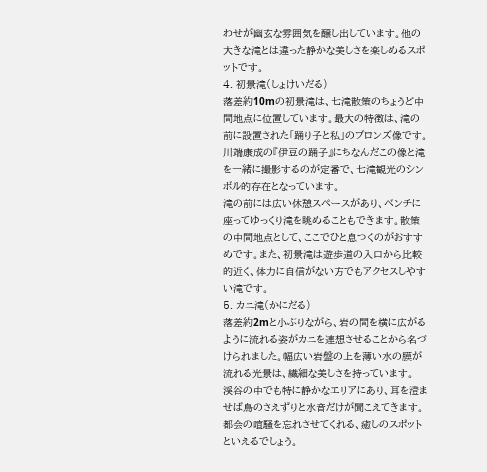わせが幽玄な雰囲気を醸し出しています。他の大きな滝とは違った静かな美しさを楽しめるスポットです。
4. 初景滝(しょけいだる)
落差約10mの初景滝は、七滝散策のちょうど中間地点に位置しています。最大の特徴は、滝の前に設置された「踊り子と私」のブロンズ像です。川端康成の『伊豆の踊子』にちなんだこの像と滝を一緒に撮影するのが定番で、七滝観光のシンボル的存在となっています。
滝の前には広い休憩スペースがあり、ベンチに座ってゆっくり滝を眺めることもできます。散策の中間地点として、ここでひと息つくのがおすすめです。また、初景滝は遊歩道の入口から比較的近く、体力に自信がない方でもアクセスしやすい滝です。
5. カニ滝(かにだる)
落差約2mと小ぶりながら、岩の間を横に広がるように流れる姿がカニを連想させることから名づけられました。幅広い岩盤の上を薄い水の膜が流れる光景は、繊細な美しさを持っています。
渓谷の中でも特に静かなエリアにあり、耳を澄ませば鳥のさえずりと水音だけが聞こえてきます。都会の喧騒を忘れさせてくれる、癒しのスポットといえるでしょう。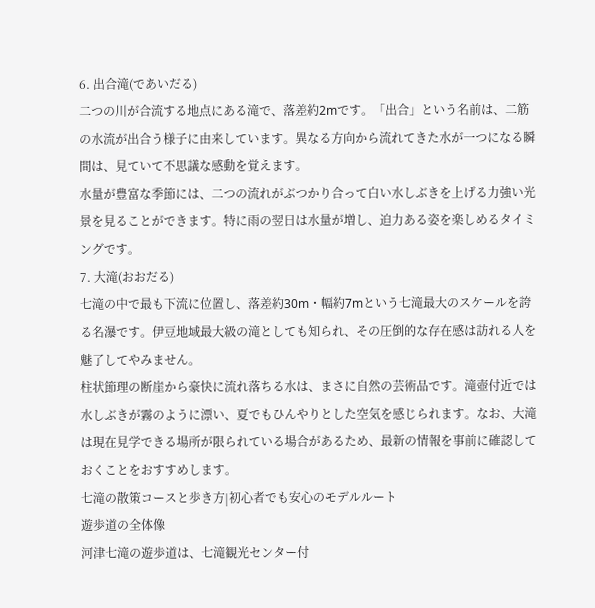6. 出合滝(であいだる)
二つの川が合流する地点にある滝で、落差約2mです。「出合」という名前は、二筋の水流が出合う様子に由来しています。異なる方向から流れてきた水が一つになる瞬間は、見ていて不思議な感動を覚えます。
水量が豊富な季節には、二つの流れがぶつかり合って白い水しぶきを上げる力強い光景を見ることができます。特に雨の翌日は水量が増し、迫力ある姿を楽しめるタイミングです。
7. 大滝(おおだる)
七滝の中で最も下流に位置し、落差約30m・幅約7mという七滝最大のスケールを誇る名瀑です。伊豆地域最大級の滝としても知られ、その圧倒的な存在感は訪れる人を魅了してやみません。
柱状節理の断崖から豪快に流れ落ちる水は、まさに自然の芸術品です。滝壺付近では水しぶきが霧のように漂い、夏でもひんやりとした空気を感じられます。なお、大滝は現在見学できる場所が限られている場合があるため、最新の情報を事前に確認しておくことをおすすめします。
七滝の散策コースと歩き方|初心者でも安心のモデルルート
遊歩道の全体像
河津七滝の遊歩道は、七滝観光センター付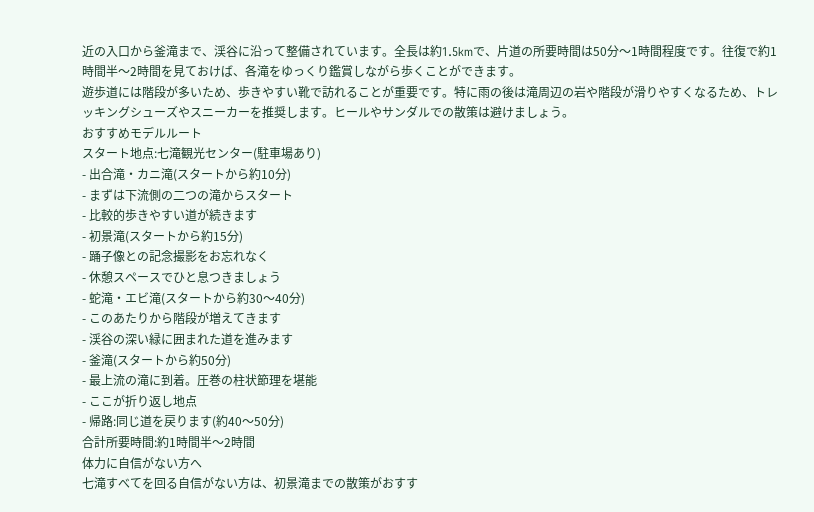近の入口から釜滝まで、渓谷に沿って整備されています。全長は約1.5kmで、片道の所要時間は50分〜1時間程度です。往復で約1時間半〜2時間を見ておけば、各滝をゆっくり鑑賞しながら歩くことができます。
遊歩道には階段が多いため、歩きやすい靴で訪れることが重要です。特に雨の後は滝周辺の岩や階段が滑りやすくなるため、トレッキングシューズやスニーカーを推奨します。ヒールやサンダルでの散策は避けましょう。
おすすめモデルルート
スタート地点:七滝観光センター(駐車場あり)
- 出合滝・カニ滝(スタートから約10分)
- まずは下流側の二つの滝からスタート
- 比較的歩きやすい道が続きます
- 初景滝(スタートから約15分)
- 踊子像との記念撮影をお忘れなく
- 休憩スペースでひと息つきましょう
- 蛇滝・エビ滝(スタートから約30〜40分)
- このあたりから階段が増えてきます
- 渓谷の深い緑に囲まれた道を進みます
- 釜滝(スタートから約50分)
- 最上流の滝に到着。圧巻の柱状節理を堪能
- ここが折り返し地点
- 帰路:同じ道を戻ります(約40〜50分)
合計所要時間:約1時間半〜2時間
体力に自信がない方へ
七滝すべてを回る自信がない方は、初景滝までの散策がおすす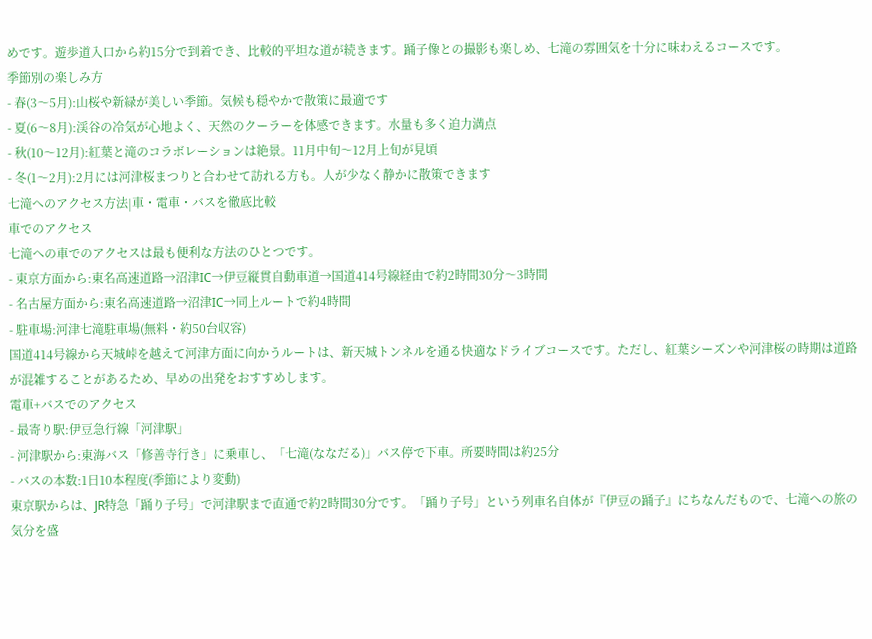めです。遊歩道入口から約15分で到着でき、比較的平坦な道が続きます。踊子像との撮影も楽しめ、七滝の雰囲気を十分に味わえるコースです。
季節別の楽しみ方
- 春(3〜5月):山桜や新緑が美しい季節。気候も穏やかで散策に最適です
- 夏(6〜8月):渓谷の冷気が心地よく、天然のクーラーを体感できます。水量も多く迫力満点
- 秋(10〜12月):紅葉と滝のコラボレーションは絶景。11月中旬〜12月上旬が見頃
- 冬(1〜2月):2月には河津桜まつりと合わせて訪れる方も。人が少なく静かに散策できます
七滝へのアクセス方法|車・電車・バスを徹底比較
車でのアクセス
七滝への車でのアクセスは最も便利な方法のひとつです。
- 東京方面から:東名高速道路→沼津IC→伊豆縦貫自動車道→国道414号線経由で約2時間30分〜3時間
- 名古屋方面から:東名高速道路→沼津IC→同上ルートで約4時間
- 駐車場:河津七滝駐車場(無料・約50台収容)
国道414号線から天城峠を越えて河津方面に向かうルートは、新天城トンネルを通る快適なドライブコースです。ただし、紅葉シーズンや河津桜の時期は道路が混雑することがあるため、早めの出発をおすすめします。
電車+バスでのアクセス
- 最寄り駅:伊豆急行線「河津駅」
- 河津駅から:東海バス「修善寺行き」に乗車し、「七滝(ななだる)」バス停で下車。所要時間は約25分
- バスの本数:1日10本程度(季節により変動)
東京駅からは、JR特急「踊り子号」で河津駅まで直通で約2時間30分です。「踊り子号」という列車名自体が『伊豆の踊子』にちなんだもので、七滝への旅の気分を盛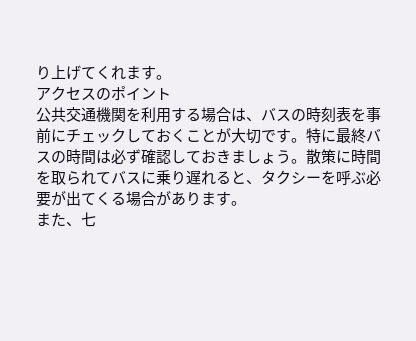り上げてくれます。
アクセスのポイント
公共交通機関を利用する場合は、バスの時刻表を事前にチェックしておくことが大切です。特に最終バスの時間は必ず確認しておきましょう。散策に時間を取られてバスに乗り遅れると、タクシーを呼ぶ必要が出てくる場合があります。
また、七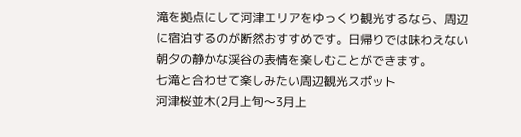滝を拠点にして河津エリアをゆっくり観光するなら、周辺に宿泊するのが断然おすすめです。日帰りでは味わえない朝夕の静かな渓谷の表情を楽しむことができます。
七滝と合わせて楽しみたい周辺観光スポット
河津桜並木(2月上旬〜3月上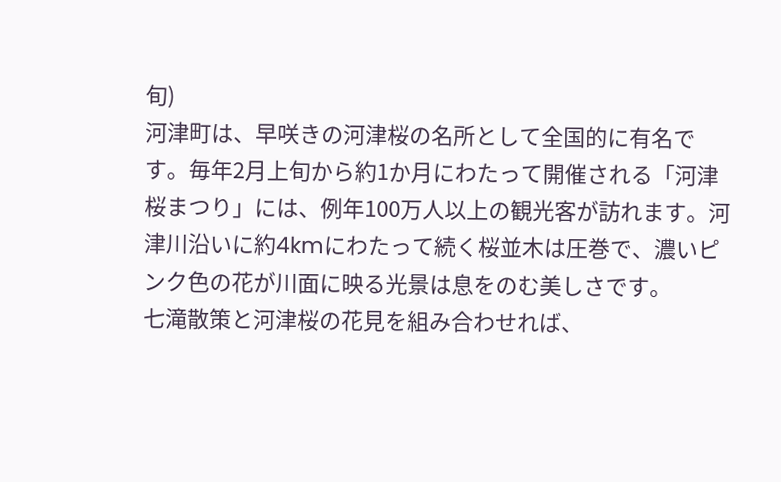旬)
河津町は、早咲きの河津桜の名所として全国的に有名です。毎年2月上旬から約1か月にわたって開催される「河津桜まつり」には、例年100万人以上の観光客が訪れます。河津川沿いに約4kmにわたって続く桜並木は圧巻で、濃いピンク色の花が川面に映る光景は息をのむ美しさです。
七滝散策と河津桜の花見を組み合わせれば、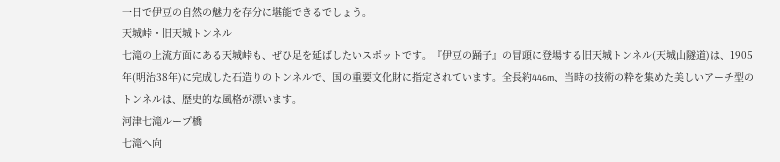一日で伊豆の自然の魅力を存分に堪能できるでしょう。
天城峠・旧天城トンネル
七滝の上流方面にある天城峠も、ぜひ足を延ばしたいスポットです。『伊豆の踊子』の冒頭に登場する旧天城トンネル(天城山隧道)は、1905年(明治38年)に完成した石造りのトンネルで、国の重要文化財に指定されています。全長約446m、当時の技術の粋を集めた美しいアーチ型のトンネルは、歴史的な風格が漂います。
河津七滝ループ橋
七滝へ向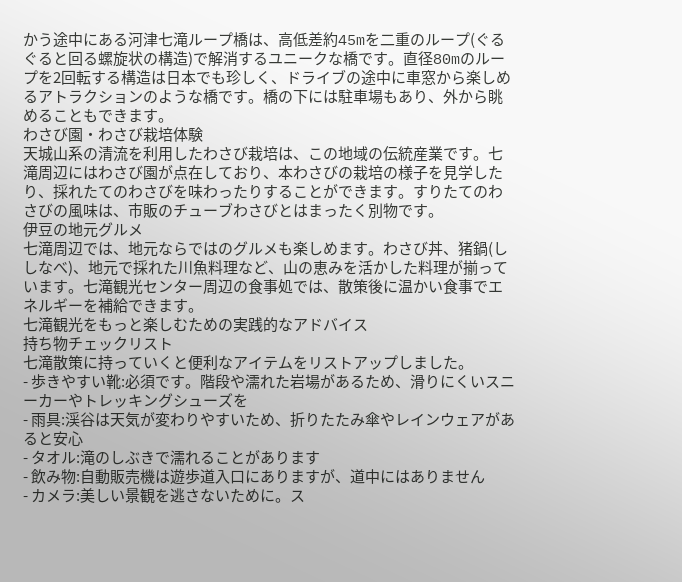かう途中にある河津七滝ループ橋は、高低差約45mを二重のループ(ぐるぐると回る螺旋状の構造)で解消するユニークな橋です。直径80mのループを2回転する構造は日本でも珍しく、ドライブの途中に車窓から楽しめるアトラクションのような橋です。橋の下には駐車場もあり、外から眺めることもできます。
わさび園・わさび栽培体験
天城山系の清流を利用したわさび栽培は、この地域の伝統産業です。七滝周辺にはわさび園が点在しており、本わさびの栽培の様子を見学したり、採れたてのわさびを味わったりすることができます。すりたてのわさびの風味は、市販のチューブわさびとはまったく別物です。
伊豆の地元グルメ
七滝周辺では、地元ならではのグルメも楽しめます。わさび丼、猪鍋(ししなべ)、地元で採れた川魚料理など、山の恵みを活かした料理が揃っています。七滝観光センター周辺の食事処では、散策後に温かい食事でエネルギーを補給できます。
七滝観光をもっと楽しむための実践的なアドバイス
持ち物チェックリスト
七滝散策に持っていくと便利なアイテムをリストアップしました。
- 歩きやすい靴:必須です。階段や濡れた岩場があるため、滑りにくいスニーカーやトレッキングシューズを
- 雨具:渓谷は天気が変わりやすいため、折りたたみ傘やレインウェアがあると安心
- タオル:滝のしぶきで濡れることがあります
- 飲み物:自動販売機は遊歩道入口にありますが、道中にはありません
- カメラ:美しい景観を逃さないために。ス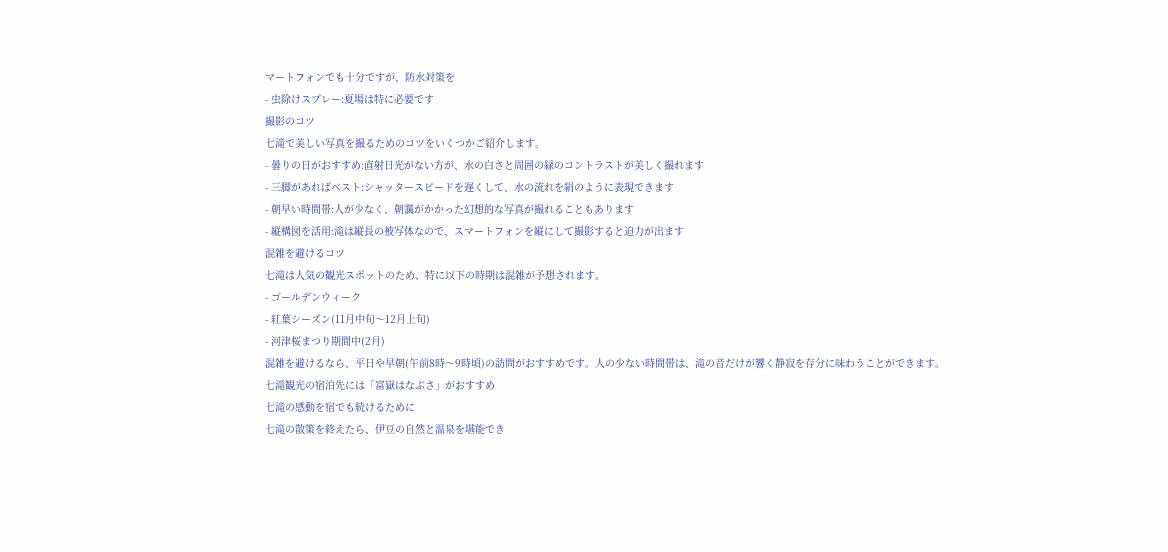マートフォンでも十分ですが、防水対策を
- 虫除けスプレー:夏場は特に必要です
撮影のコツ
七滝で美しい写真を撮るためのコツをいくつかご紹介します。
- 曇りの日がおすすめ:直射日光がない方が、水の白さと周囲の緑のコントラストが美しく撮れます
- 三脚があればベスト:シャッタースピードを遅くして、水の流れを絹のように表現できます
- 朝早い時間帯:人が少なく、朝靄がかかった幻想的な写真が撮れることもあります
- 縦構図を活用:滝は縦長の被写体なので、スマートフォンを縦にして撮影すると迫力が出ます
混雑を避けるコツ
七滝は人気の観光スポットのため、特に以下の時期は混雑が予想されます。
- ゴールデンウィーク
- 紅葉シーズン(11月中旬〜12月上旬)
- 河津桜まつり期間中(2月)
混雑を避けるなら、平日や早朝(午前8時〜9時頃)の訪問がおすすめです。人の少ない時間帯は、滝の音だけが響く静寂を存分に味わうことができます。
七滝観光の宿泊先には「富嶽はなぶさ」がおすすめ
七滝の感動を宿でも続けるために
七滝の散策を終えたら、伊豆の自然と温泉を堪能でき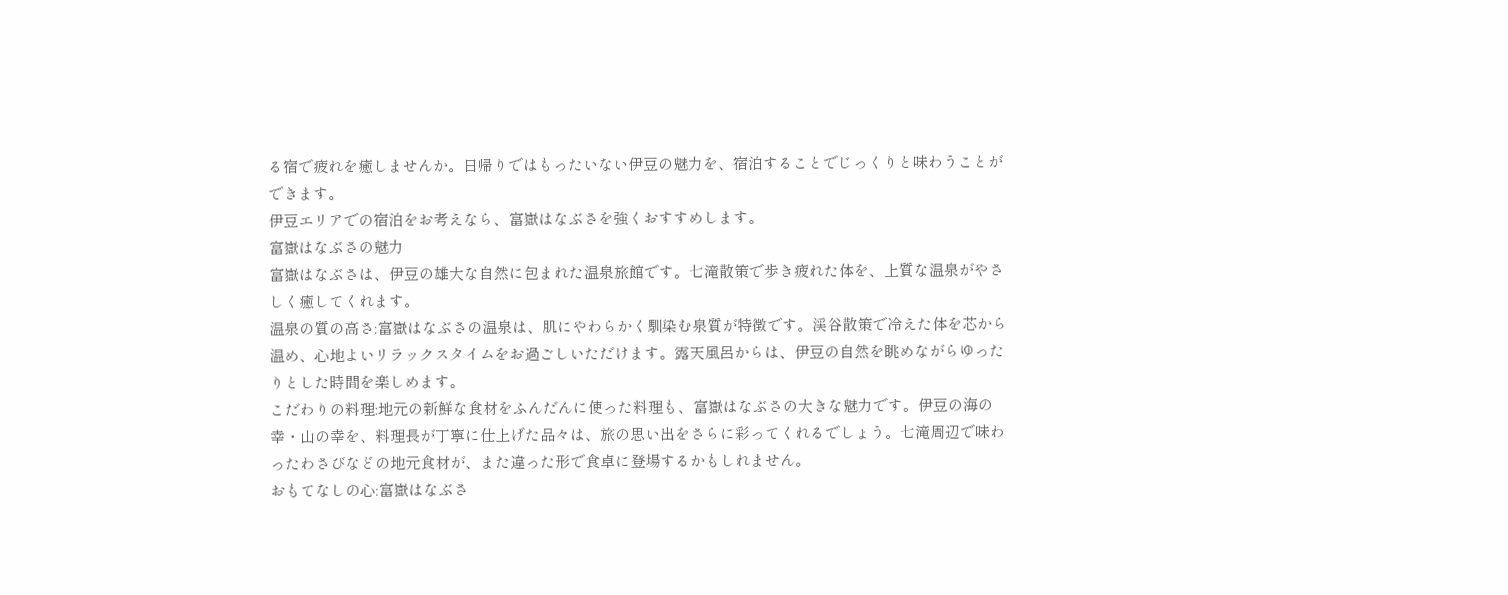る宿で疲れを癒しませんか。日帰りではもったいない伊豆の魅力を、宿泊することでじっくりと味わうことができます。
伊豆エリアでの宿泊をお考えなら、富嶽はなぶさを強くおすすめします。
富嶽はなぶさの魅力
富嶽はなぶさは、伊豆の雄大な自然に包まれた温泉旅館です。七滝散策で歩き疲れた体を、上質な温泉がやさしく癒してくれます。
温泉の質の高さ:富嶽はなぶさの温泉は、肌にやわらかく馴染む泉質が特徴です。渓谷散策で冷えた体を芯から温め、心地よいリラックスタイムをお過ごしいただけます。露天風呂からは、伊豆の自然を眺めながらゆったりとした時間を楽しめます。
こだわりの料理:地元の新鮮な食材をふんだんに使った料理も、富嶽はなぶさの大きな魅力です。伊豆の海の幸・山の幸を、料理長が丁寧に仕上げた品々は、旅の思い出をさらに彩ってくれるでしょう。七滝周辺で味わったわさびなどの地元食材が、また違った形で食卓に登場するかもしれません。
おもてなしの心:富嶽はなぶさ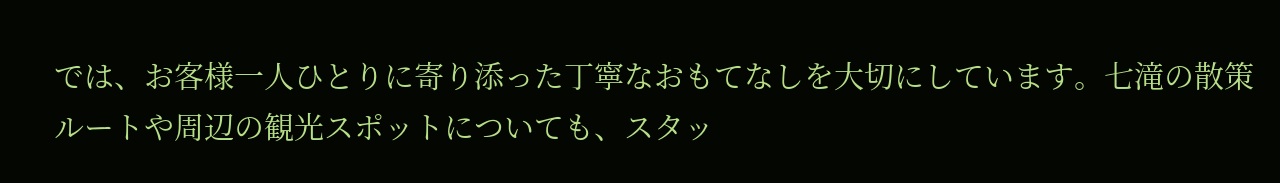では、お客様一人ひとりに寄り添った丁寧なおもてなしを大切にしています。七滝の散策ルートや周辺の観光スポットについても、スタッ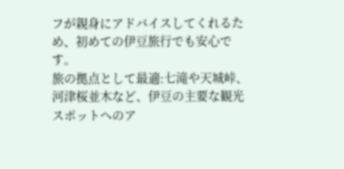フが親身にアドバイスしてくれるため、初めての伊豆旅行でも安心です。
旅の拠点として最適:七滝や天城峠、河津桜並木など、伊豆の主要な観光スポットへのア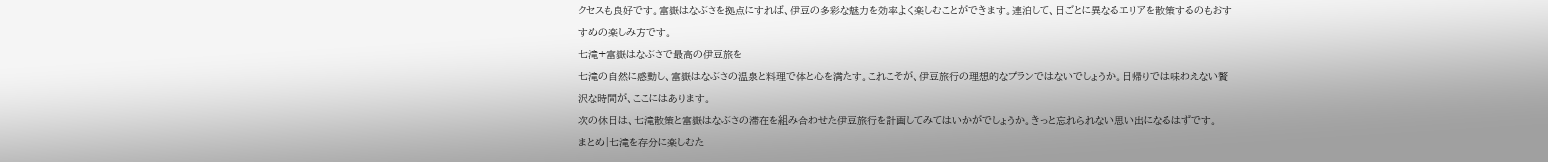クセスも良好です。富嶽はなぶさを拠点にすれば、伊豆の多彩な魅力を効率よく楽しむことができます。連泊して、日ごとに異なるエリアを散策するのもおすすめの楽しみ方です。
七滝+富嶽はなぶさで最高の伊豆旅を
七滝の自然に感動し、富嶽はなぶさの温泉と料理で体と心を満たす。これこそが、伊豆旅行の理想的なプランではないでしょうか。日帰りでは味わえない贅沢な時間が、ここにはあります。
次の休日は、七滝散策と富嶽はなぶさの滞在を組み合わせた伊豆旅行を計画してみてはいかがでしょうか。きっと忘れられない思い出になるはずです。
まとめ|七滝を存分に楽しむた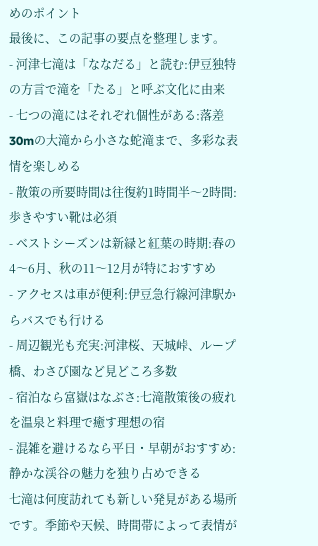めのポイント
最後に、この記事の要点を整理します。
- 河津七滝は「ななだる」と読む:伊豆独特の方言で滝を「たる」と呼ぶ文化に由来
- 七つの滝にはそれぞれ個性がある:落差30mの大滝から小さな蛇滝まで、多彩な表情を楽しめる
- 散策の所要時間は往復約1時間半〜2時間:歩きやすい靴は必須
- ベストシーズンは新緑と紅葉の時期:春の4〜6月、秋の11〜12月が特におすすめ
- アクセスは車が便利:伊豆急行線河津駅からバスでも行ける
- 周辺観光も充実:河津桜、天城峠、ループ橋、わさび園など見どころ多数
- 宿泊なら富嶽はなぶさ:七滝散策後の疲れを温泉と料理で癒す理想の宿
- 混雑を避けるなら平日・早朝がおすすめ:静かな渓谷の魅力を独り占めできる
七滝は何度訪れても新しい発見がある場所です。季節や天候、時間帯によって表情が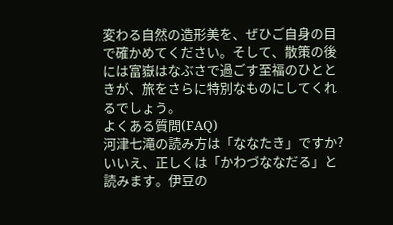変わる自然の造形美を、ぜひご自身の目で確かめてください。そして、散策の後には富嶽はなぶさで過ごす至福のひとときが、旅をさらに特別なものにしてくれるでしょう。
よくある質問(FAQ)
河津七滝の読み方は「ななたき」ですか?
いいえ、正しくは「かわづななだる」と読みます。伊豆の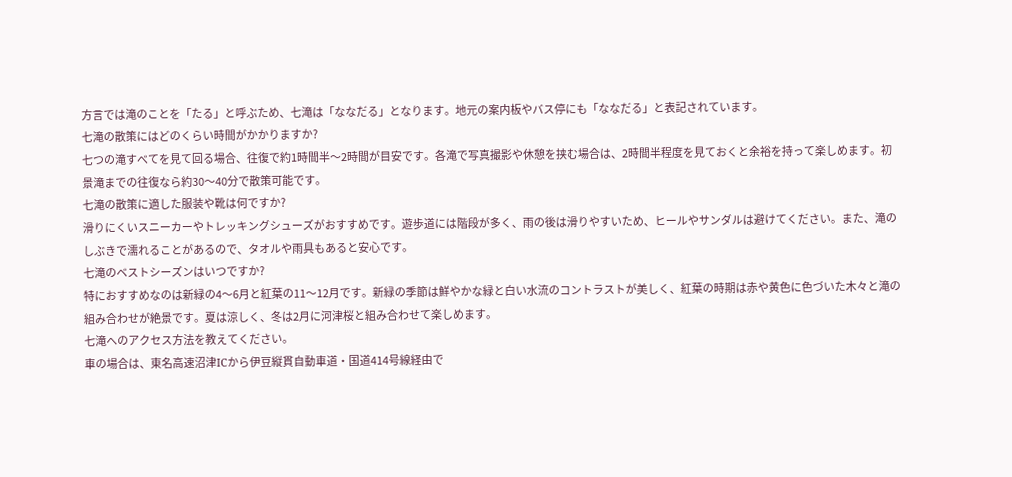方言では滝のことを「たる」と呼ぶため、七滝は「ななだる」となります。地元の案内板やバス停にも「ななだる」と表記されています。
七滝の散策にはどのくらい時間がかかりますか?
七つの滝すべてを見て回る場合、往復で約1時間半〜2時間が目安です。各滝で写真撮影や休憩を挟む場合は、2時間半程度を見ておくと余裕を持って楽しめます。初景滝までの往復なら約30〜40分で散策可能です。
七滝の散策に適した服装や靴は何ですか?
滑りにくいスニーカーやトレッキングシューズがおすすめです。遊歩道には階段が多く、雨の後は滑りやすいため、ヒールやサンダルは避けてください。また、滝のしぶきで濡れることがあるので、タオルや雨具もあると安心です。
七滝のベストシーズンはいつですか?
特におすすめなのは新緑の4〜6月と紅葉の11〜12月です。新緑の季節は鮮やかな緑と白い水流のコントラストが美しく、紅葉の時期は赤や黄色に色づいた木々と滝の組み合わせが絶景です。夏は涼しく、冬は2月に河津桜と組み合わせて楽しめます。
七滝へのアクセス方法を教えてください。
車の場合は、東名高速沼津ICから伊豆縦貫自動車道・国道414号線経由で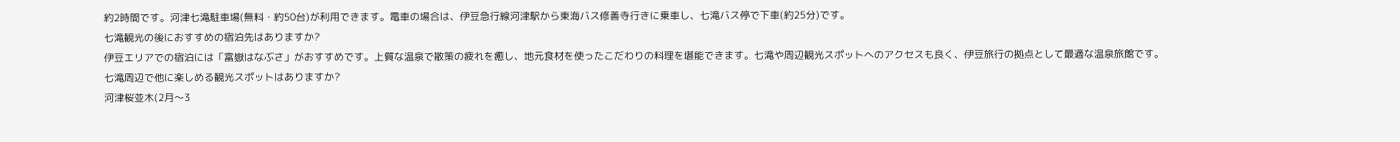約2時間です。河津七滝駐車場(無料・約50台)が利用できます。電車の場合は、伊豆急行線河津駅から東海バス修善寺行きに乗車し、七滝バス停で下車(約25分)です。
七滝観光の後におすすめの宿泊先はありますか?
伊豆エリアでの宿泊には「富嶽はなぶさ」がおすすめです。上質な温泉で散策の疲れを癒し、地元食材を使ったこだわりの料理を堪能できます。七滝や周辺観光スポットへのアクセスも良く、伊豆旅行の拠点として最適な温泉旅館です。
七滝周辺で他に楽しめる観光スポットはありますか?
河津桜並木(2月〜3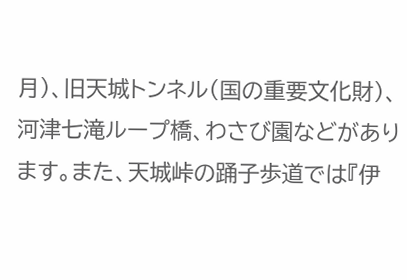月)、旧天城トンネル(国の重要文化財)、河津七滝ループ橋、わさび園などがあります。また、天城峠の踊子歩道では『伊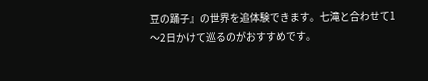豆の踊子』の世界を追体験できます。七滝と合わせて1〜2日かけて巡るのがおすすめです。